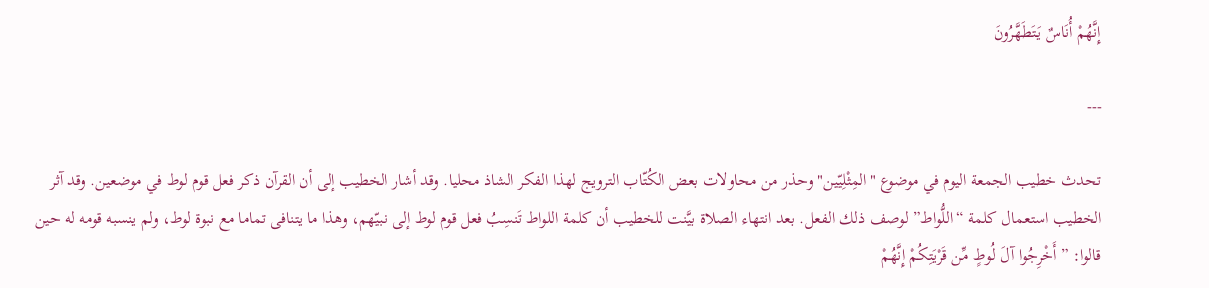إِنَّهُمْ أُنَاسٌ يَتَطَهَّرُونَ

---

تحدث خطيب الجمعة اليوم في موضوع "المِثْلِيّين" وحذر من محاولات بعض الكُتّاب الترويج لهذا الفكر الشاذ محليا. وقد أشار الخطيب إلى أن القرآن ذكر فعل قوم لوط في موضعين. وقد آثر الخطيب استعمال كلمة “اللُّواط” لوصف ذلك الفعل. بعد انتهاء الصلاة بيَّنت للخطيب أن كلمة اللواط تَنسِبُ فعل قوم لوط إلى نبيّهم، وهذا ما يتنافى تماما مع نبوة لوط، ولم ينسبه قومه له حين قالوا: ”أَخْرِجُوا آلَ لُوطٍ مِّن قَرْيَتِكُمْ إِنَّهُمْ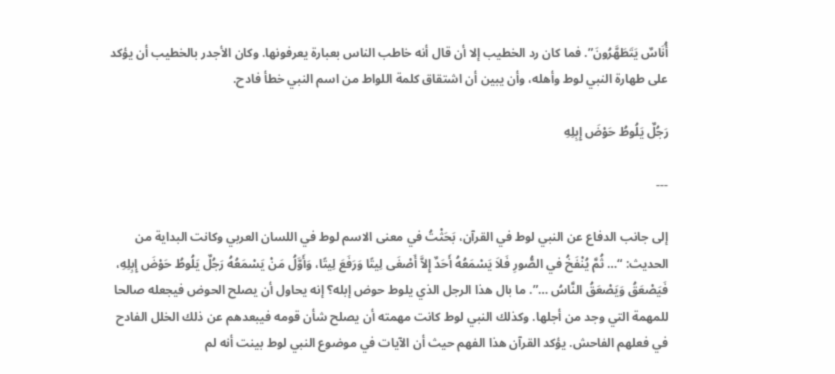أُنَاسٌ يَتَطَهَّرُونَ”. فما كان رد الخطيب إلا أن قال أنه خاطب الناس بعبارة يعرفونها. وكان الأجدر بالخطيب أن يؤكد على طهارة النبي لوط وأهله، وأن يبين أن اشتقاق كلمة اللواط من اسم النبي خطأ فادح.

رَجُلٌ يَلُوطُ حَوْضَ إِبِلِهِ

---

إلى جانب الدفاع عن النبي لوط في القرآن، بَحَثْتُ في معنى الاسم لوط في اللسان العربي وكانت البداية من الحديث: “… ثُمَّ يُنْفَخُ في الصُّورِ فَلاَ يَسْمَعُهُ أَحَدٌ إِلاَّ أَصْغَى لِيتًا وَرَفَعَ لِيتًا، وَأَوَّلُ مَنْ يَسْمَعُهُ رَجُلٌ يَلُوطُ حَوْضَ إِبِلِهِ، فَيَصْعَقُ وَيَصْعَقُ النَّاسُ …”. ما بال هذا الرجل الذي يلوط حوض إبله؟ إنه يحاول أن يصلح الحوض فيجعله صالحا للمهمة التي وجد من أجلها. وكذلك النبي لوط كانت مهمته أن يصلح شأن قومه فيبعدهم عن ذلك الخلل الفادح في فعلهم الفاحش. يؤكد القرآن هذا الفهم حيث أن الآيات في موضوع النبي لوط بينت أنه لم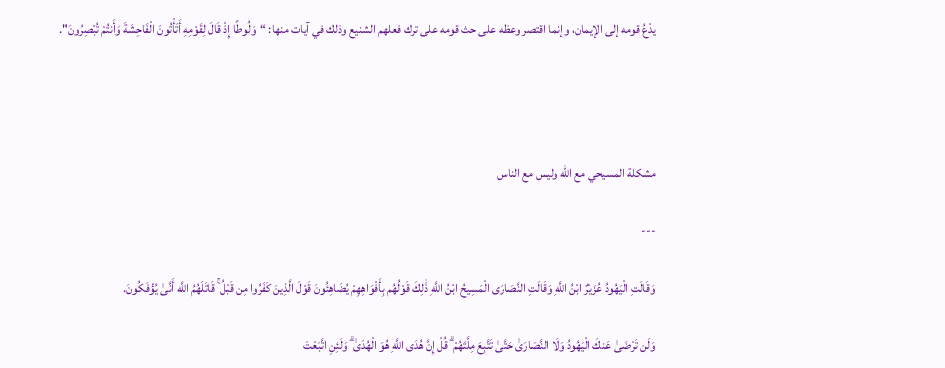يدْعُ قومه إلى الإيمان، وإنما اقتصر وعظه على حث قومه على ترك فعلهم الشنيع وذلك في آيات منها: “وَلُوطًا إِذْ قَالَ لِقَوْمِهِ أَتَأْتُونَ الْفَاحِشَةَ وَأَنتُمْ تُبْصِرُونَ".




مشكلة المسيحي مع الله وليس مع الناس

---

وَقَالَتِ الْيَهُودُ عُزَيْرٌ ابْنُ اللَّهِ وَقَالَتِ النَّصَارَى الْمَسِيحُ ابْنُ اللَّهِ ذَٰلِكَ قَوْلُهُم بِأَفْوَاهِهِمْ يُضَاهِئُونَ قَوْلَ الَّذِينَ كَفَرُوا مِن قَبْلُ ۚ قَاتَلَهُمُ اللَّه أَنَّىٰ يُؤْفَكُونَ.

وَلَن تَرْضَىٰ عَنكَ الْيَهُودُ وَلَا النَّصَارَىٰ حَتَّىٰ تَتَّبِعَ مِلَّتَهُمْ ۗ قُلْ إِنَّ هُدَى اللَّهِ هُوَ الْهُدَىٰ ۗ وَلَئِنِ اتَّبَعْتَ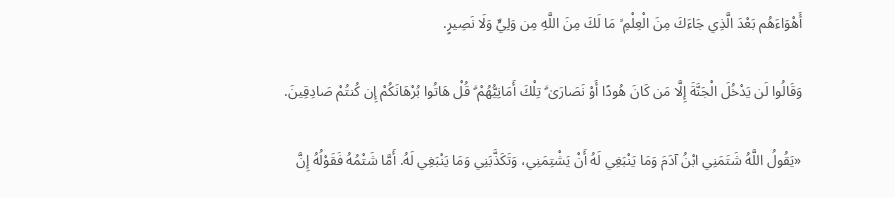أَهْوَاءَهُم بَعْدَ الَّذِي جَاءَكَ مِنَ الْعِلْمِ ۙ مَا لَكَ مِنَ اللَّهِ مِن وَلِيٍّ وَلَا نَصِيرٍ.

وَقَالُوا لَن يَدْخُلَ الْجَنَّةَ إِلَّا مَن كَانَ هُودًا أَوْ نَصَارَىٰ ۗ تِلْكَ أَمَانِيُّهُمْ ۗ قُلْ هَاتُوا بُرْهَانَكُمْ إِن كُنتُمْ صَادِقِينَ.

«يَقُولُ اللَّهُ شَتَمَنِي ابْنُ آدَمَ وَمَا يَنْبَغِي لَهُ أَنْ يَشْتِمَنِي، وَتَكَذَّبَنِي وَمَا يَنْبَغِي لَهُ. أَمَّا شَتْمُهُ فَقَوْلُهُ إِنَّ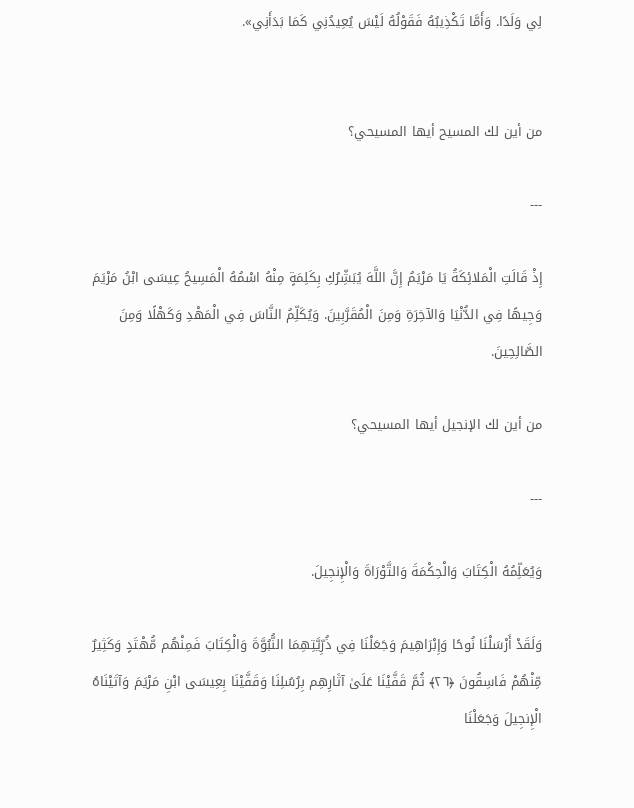لِي وَلَدًا. وَأَمَّا تَكْذِيبُهُ فَقَوْلُهُ لَيْسَ يُعِيدُنِي كَمَا بَدَأَنِي».


من أين لك المسيح أيها المسيحي؟

---

إِذْ قَالَتِ الْمَلائِكَةُ يَا مَرْيَمُ إِنَّ اللَّهَ يُبَشِّرُكِ بِكَلِمَةٍ مِنْهُ اسْمُهُ الْمَسِيحُ عِيسَى ابْنُ مَرْيَمَ وَجِيهًا فِي الدُّنْيَا وَالآخِرَةِ وَمِنَ الْمُقَرَّبِينَ. وَيُكَلِّمُ النَّاسَ فِي الْمَهْدِ وَكَهْلًا وَمِنَ الصَّالِحِينَ.

من أين لك الإنجيل أيها المسيحي؟

---

وَيُعَلِّمُهُ الْكِتَابَ وَالْحِكْمَةَ وَالتَّوْرَاةَ وَالْإِنجِيلَ.

وَلَقَدْ أَرْسَلْنَا نُوحًا وَإِبْرَاهِيمَ وَجَعَلْنَا فِي ذُرِّيَّتِهِمَا النُّبُوَّةَ وَالْكِتَابَ فَمِنْهُم مُّهْتَدٍ وَكَثِيرٌ مِّنْهُمْ فَاسِقُونَ ﴿٢٦﴾ ثُمَّ قَفَّيْنَا عَلَىٰ آثَارِهِم بِرُسُلِنَا وَقَفَّيْنَا بِعِيسَى ابْنِ مَرْيَمَ وَآتَيْنَاهُ الْإِنجِيلَ وَجَعَلْنَا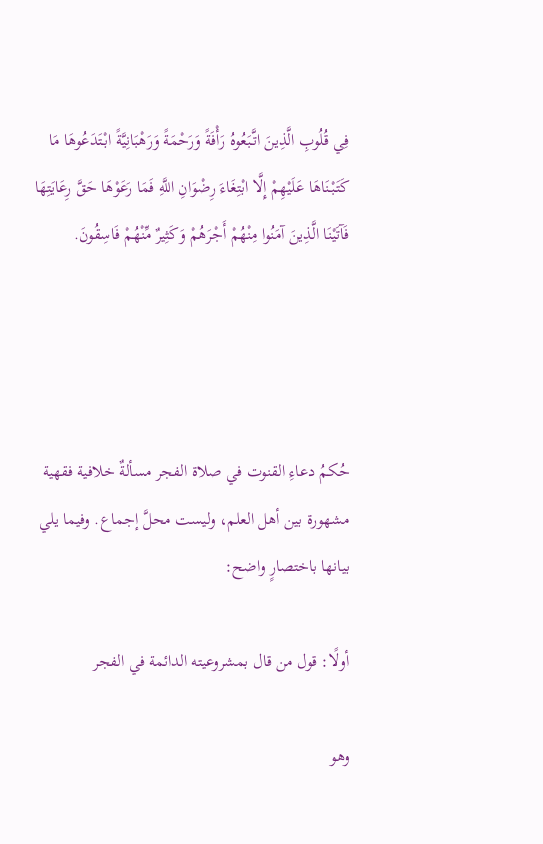فِي قُلُوبِ الَّذِينَ اتَّبَعُوهُ رَأْفَةً وَرَحْمَةً وَرَهْبَانِيَّةً ابْتَدَعُوهَا مَا كَتَبْنَاهَا عَلَيْهِمْ إِلَّا ابْتِغَاءَ رِضْوَانِ اللَّهِ فَمَا رَعَوْهَا حَقَّ رِعَايَتِهَا فَآتَيْنَا الَّذِينَ آمَنُوا مِنْهُمْ أَجْرَهُمْ وَكَثِيرٌ مِّنْهُمْ فَاسِقُونَ.




حُكمُ دعاءِ القنوت في صلاة الفجر مسألةٌ خلافية فقهية مشهورة بين أهل العلم، وليست محلَّ إجماع. وفيما يلي بيانها باختصارٍ واضح:

أولًا: قول من قال بمشروعيته الدائمة في الفجر

وهو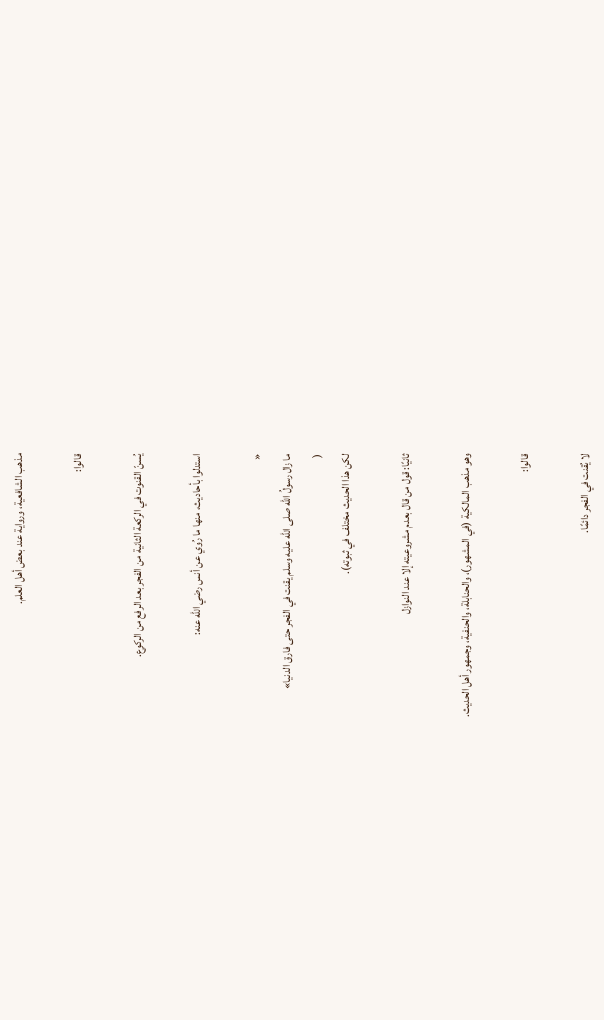مذهب الشافعية، ورواية عند بعض أهل العلم.

قالوا:

يُسنّ القنوت في الركعة الثانية من الفجر بعد الرفع من الركوع.

استدلوا بأحاديث، منها ما رُوي عن أنس رضي الله عنه:

«
ما زال رسولُ الله صلى الله عليه وسلم يقنت في الفجر حتى فارق الدنيا»
(
لكن هذا الحديث مختلف في ثبوته).

ثانيًا: قول من قال بعدم مشروعيته إلا عند النوازل

وهو مذهب المالكية (في المشهور)، والحنابلة، والحنفية، وجمهور أهل الحديث.

قالوا:

لا يُقنت في الفجر دائمًا.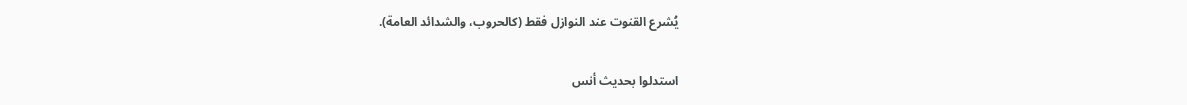يُشرع القنوت عند النوازل فقط (كالحروب، والشدائد العامة).

استدلوا بحديث أنس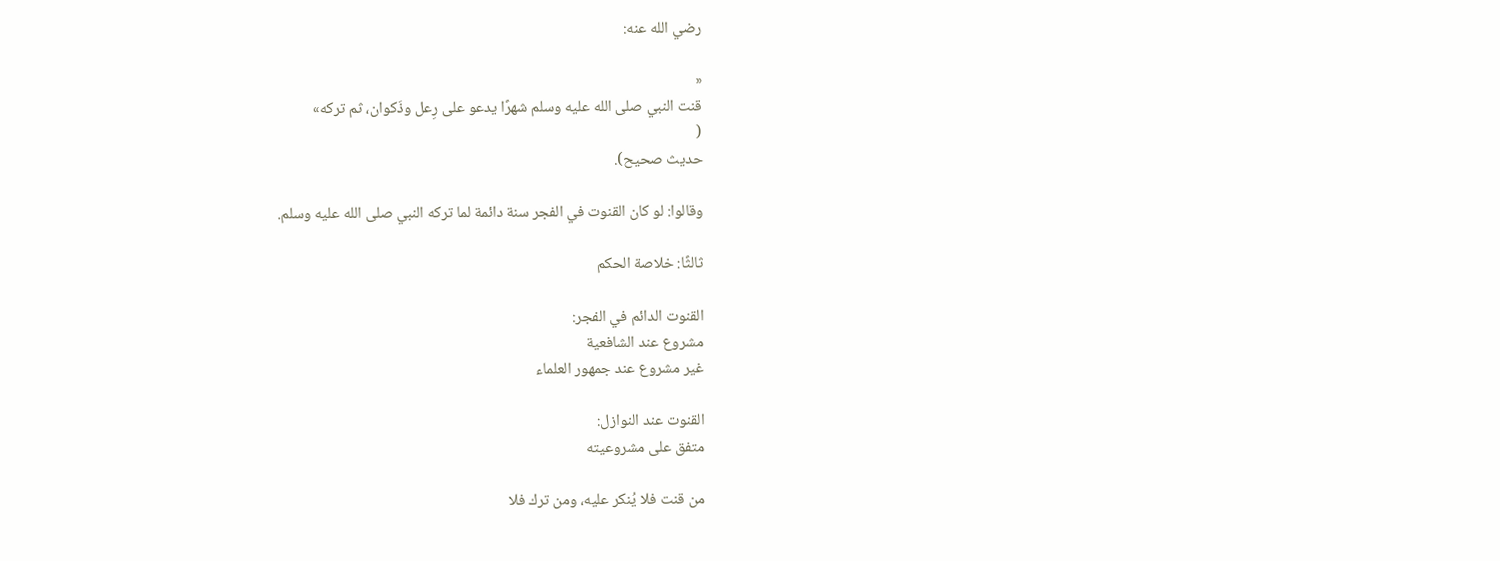رضي الله عنه:

«
قنت النبي صلى الله عليه وسلم شهرًا يدعو على رِعل وذَكوان، ثم تركه»
(
حديث صحيح).

وقالوا: لو كان القنوت في الفجر سنة دائمة لما تركه النبي صلى الله عليه وسلم.

ثالثًا: خلاصة الحكم

القنوت الدائم في الفجر:
مشروع عند الشافعية
غير مشروع عند جمهور العلماء

القنوت عند النوازل:
متفق على مشروعيته

من قنت فلا يُنكر عليه، ومن ترك فلا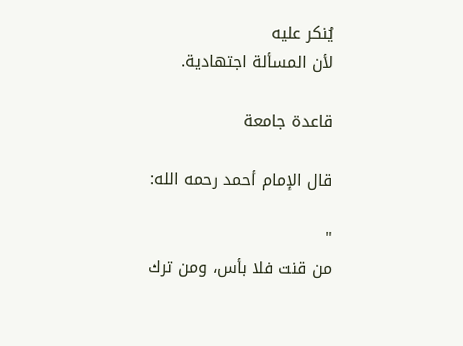يُنكر عليه
لأن المسألة اجتهادية.

قاعدة جامعة

قال الإمام أحمد رحمه الله:

"
من قنت فلا بأس، ومن ترك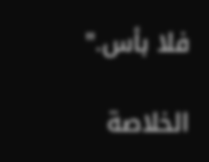فلا بأس."

الخلاصة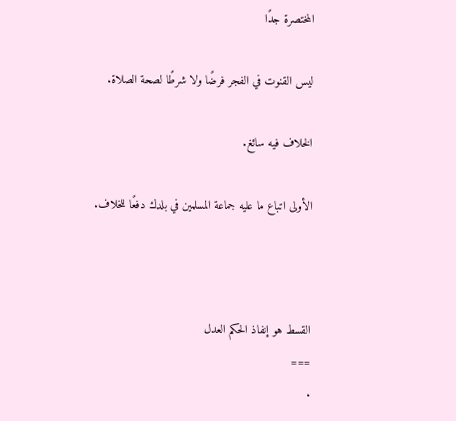المختصرة جدًا

ليس القنوت في الفجر فرضًا ولا شرطًا لصحة الصلاة.

الخلاف فيه سائغ.

الأولى اتباع ما عليه جماعة المسلمين في بلدك دفعًا للخلاف.



القسط هو إنفاذ الحكم العدل
===
.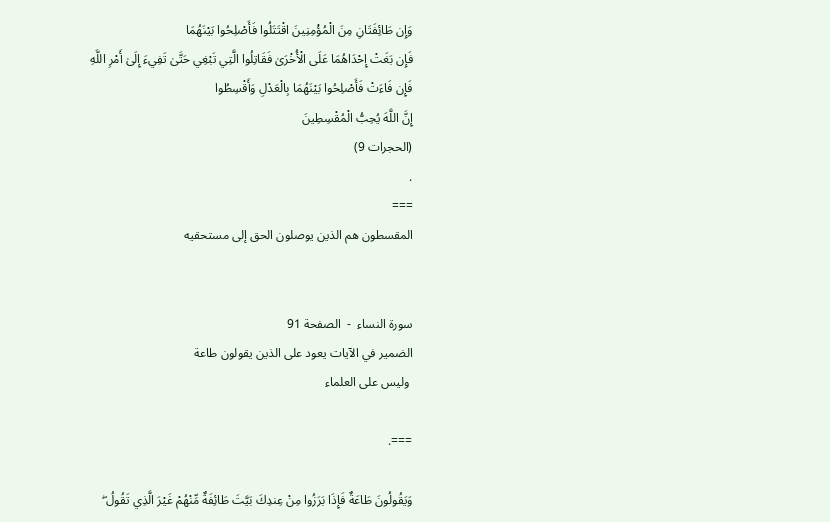وَإِن طَائِفَتَانِ مِنَ الْمُؤْمِنِينَ اقْتَتَلُوا فَأَصْلِحُوا بَيْنَهُمَا
فَإِن بَغَتْ إِحْدَاهُمَا عَلَى الْأُخْرَىٰ فَقَاتِلُوا الَّتِي تَبْغِي حَتَّىٰ تَفِيءَ إِلَىٰ أَمْرِ اللَّهِ
فَإِن فَاءَتْ فَأَصْلِحُوا بَيْنَهُمَا بِالْعَدْلِ وَأَقْسِطُوا
إِنَّ اللَّهَ يُحِبُّ الْمُقْسِطِينَ
(الحجرات 9)
.
===
المقسطون هم الذين يوصلون الحق إلى مستحقيه


سورة النساء  -  الصفحة 91
الضمير في الآيات يعود على الذين يقولون طاعة
 وليس على العلماء

===.

وَيَقُولُونَ طَاعَةٌ فَإِذَا بَرَزُوا مِنْ عِندِكَ بَيَّتَ طَائِفَةٌ مِّنْهُمْ غَيْرَ الَّذِي تَقُولُ ۖ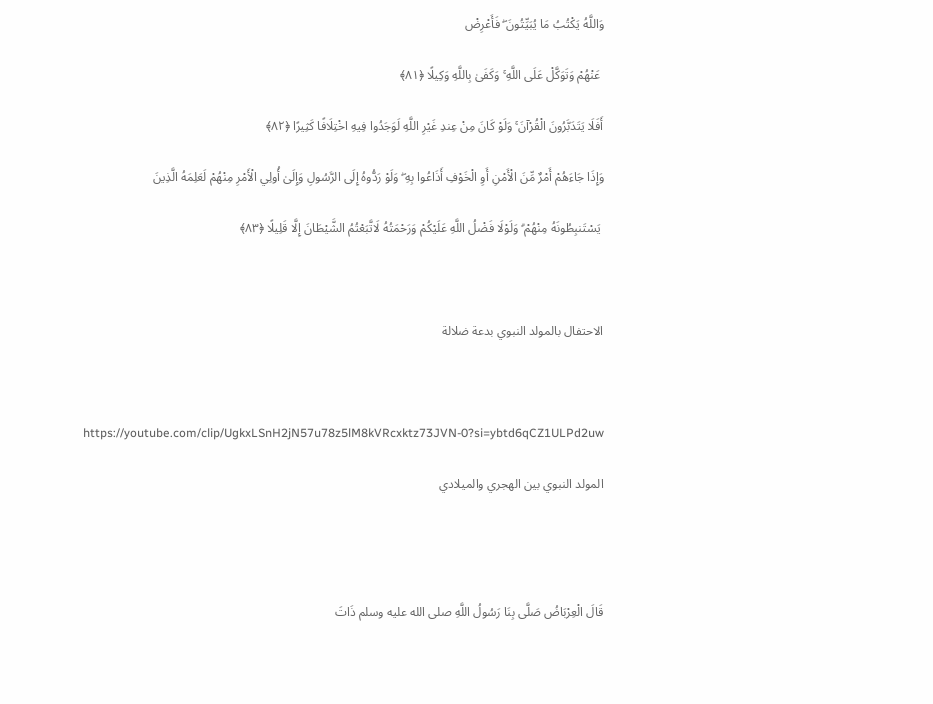وَاللَّهُ يَكْتُبُ مَا يُبَيِّتُونَ ۖ فَأَعْرِضْ

 عَنْهُمْ وَتَوَكَّلْ عَلَى اللَّهِ ۚ وَكَفَىٰ بِاللَّهِ وَكِيلًا ﴿٨١﴾

أَفَلَا يَتَدَبَّرُونَ الْقُرْآنَ ۚ وَلَوْ كَانَ مِنْ عِندِ غَيْرِ اللَّهِ لَوَجَدُوا فِيهِ اخْتِلَافًا كَثِيرًا ﴿٨٢﴾

وَإِذَا جَاءَهُمْ أَمْرٌ مِّنَ الْأَمْنِ أَوِ الْخَوْفِ أَذَاعُوا بِهِ ۖ وَلَوْ رَدُّوهُ إِلَى الرَّسُولِ وَإِلَىٰ أُولِي الْأَمْرِ مِنْهُمْ لَعَلِمَهُ الَّذِينَ

 يَسْتَنبِطُونَهُ مِنْهُمْ ۗ وَلَوْلَا فَضْلُ اللَّهِ عَلَيْكُمْ وَرَحْمَتُهُ لَاتَّبَعْتُمُ الشَّيْطَانَ إِلَّا قَلِيلًا ﴿٨٣﴾



الاحتفال بالمولد النبوي بدعة ضلالة



https://youtube.com/clip/UgkxLSnH2jN57u78z5lM8kVRcxktz73JVN-0?si=ybtd6qCZ1ULPd2uw

المولد النبوي بين الهجري والميلادي




قَالَ الْعِرْبَاضُ صَلَّى بِنَا رَسُولُ اللَّهِ صلى الله عليه وسلم ذَاتَ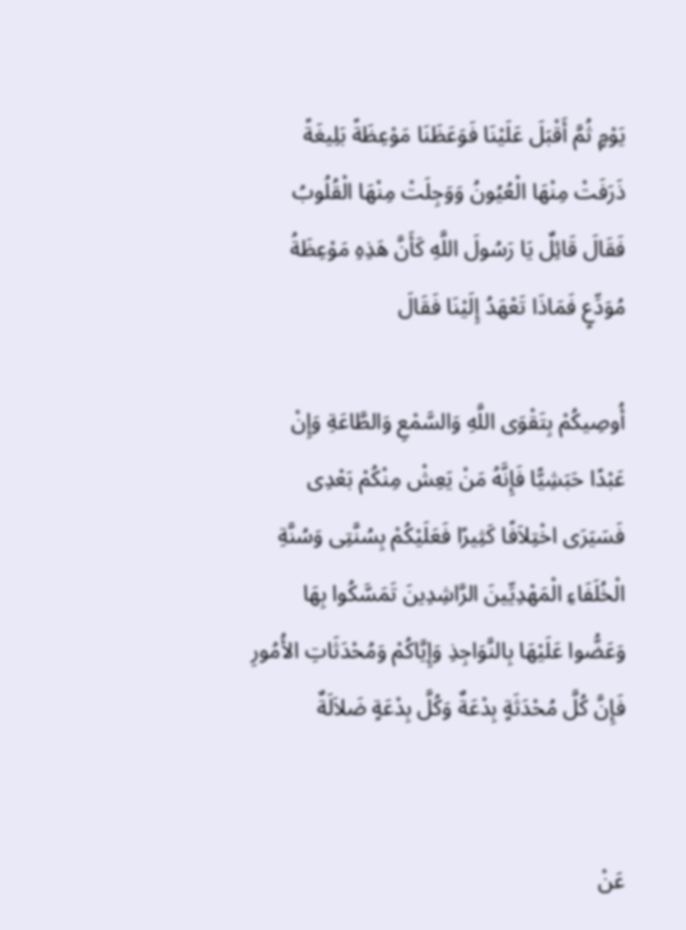يَوْمٍ ثُمَّ أَقْبَلَ عَلَيْنَا فَوَعَظَنَا مَوْعِظَةً بَلِيغَةً ذَرَفَتْ مِنْهَا الْعُيُونُ وَوَجِلَتْ مِنْهَا الْقُلُوبُ فَقَالَ قَائِلٌ يَا رَسُولَ اللَّهِ كَأَنَّ هَذِهِ مَوْعِظَةُ مُوَدِّعٍ فَمَاذَا تَعْهَدُ إِلَيْنَا فَقَالَ

أُوصِيكُمْ بِتَقْوَى اللَّهِ وَالسَّمْعِ وَالطَّاعَةِ وَإِنْ عَبْدًا حَبَشِيًّا فَإِنَّهُ مَنْ يَعِشْ مِنْكُمْ بَعْدِى فَسَيَرَى اخْتِلاَفًا كَثِيرًا فَعَلَيْكُمْ بِسُنَّتِى وَسُنَّةِ الْخُلَفَاءِ الْمَهْدِيِّينَ الرَّاشِدِينَ تَمَسَّكُوا بِهَا وَعَضُّوا عَلَيْهَا بِالنَّوَاجِذِ وَإِيَّاكُمْ وَمُحْدَثَاتِ الأُمُورِ فَإِنَّ كُلَّ مُحْدَثَةٍ بِدْعَةٌ وَكُلَّ بِدْعَةٍ ضَلاَلَةٌ


عَنْ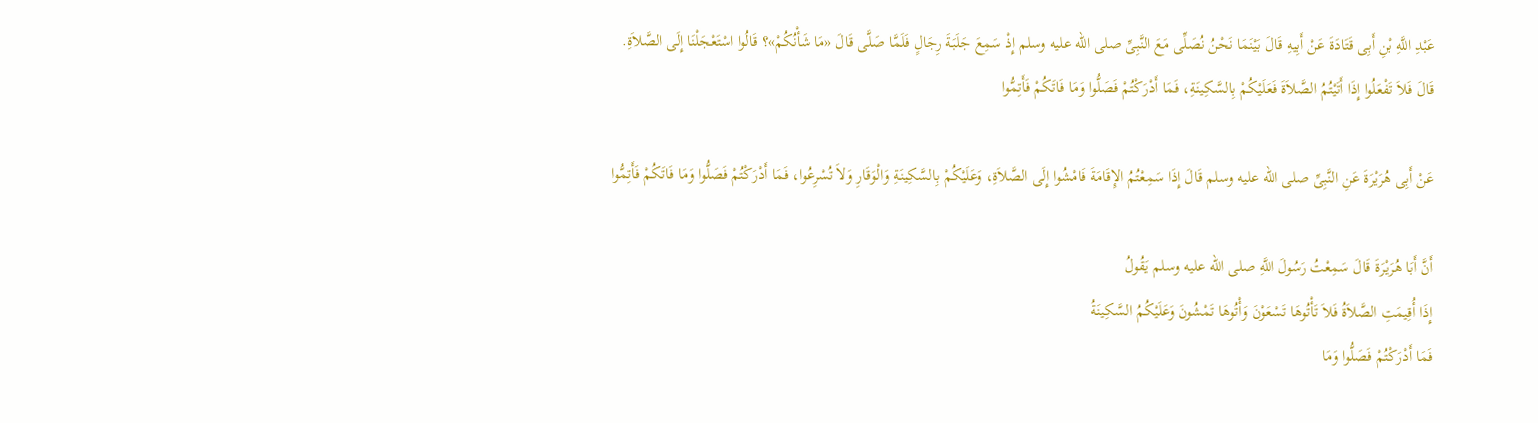عَبْدِ اللَّهِ بْنِ أَبِى قَتَادَةَ عَنْ أَبِيهِ قَالَ بَيْنَمَا نَحْنُ نُصَلِّى مَعَ النَّبِىِّ صلى الله عليه وسلم إِذْ سَمِعَ جَلَبَةَ رِجَالٍ فَلَمَّا صَلَّى قَالَ «مَا شَأْنُكُمْ»؟ قَالُوا اسْتَعْجَلْنَا إِلَى الصَّلاَةِ.
قَالَ فَلاَ تَفْعَلُوا إِذَا أَتَيْتُمُ الصَّلاَةَ فَعَلَيْكُمْ بِالسَّكِينَةِ، فَمَا أَدْرَكْتُمْ فَصَلُّوا وَمَا فَاتَكُمْ فَأَتِمُّوا

عَنْ أَبِى هُرَيْرَةَ عَنِ النَّبِىِّ صلى الله عليه وسلم قَالَ إِذَا سَمِعْتُمُ الإِقَامَةَ فَامْشُوا إِلَى الصَّلاَةِ، وَعَلَيْكُمْ بِالسَّكِينَةِ وَالْوَقَارِ وَلاَ تُسْرِعُوا، فَمَا أَدْرَكْتُمْ فَصَلُّوا وَمَا فَاتَكُمْ فَأَتِمُّوا

أَنَّ أَبَا هُرَيْرَةَ قَالَ سَمِعْتُ رَسُولَ اللَّهِ صلى الله عليه وسلم يَقُولُ
إِذَا أُقِيمَتِ الصَّلاَةُ فَلاَ تَأْتُوهَا تَسْعَوْنَ وَأْتُوهَا تَمْشُونَ وَعَلَيْكُمُ السَّكِينَةُ
فَمَا أَدْرَكْتُمْ فَصَلُّوا وَمَا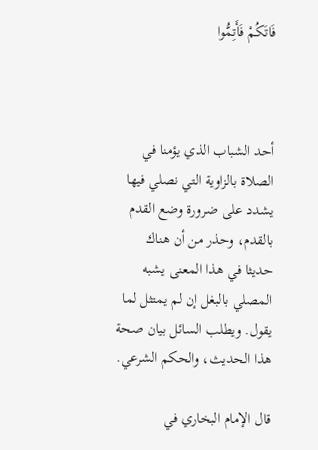فَاتَكُمْ فَأَتِمُّوا



أحد الشباب الذي يؤمنا في الصلاة بالزاوية التي نصلي فيها يشدد على ضرورة وضع القدم بالقدم، وحذر من أن هناك حديثا في هذا المعنى يشبه المصلي بالبغل إن لم يمتثل لما يقول. ويطلب السائل بيان صحة هذا الحديث، والحكم الشرعي.

قال الإمام البخاري في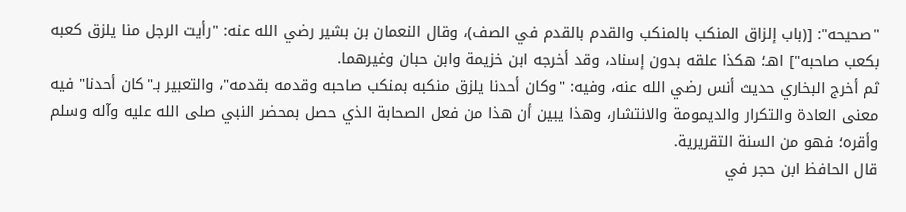"صحيحه": [(باب إلزاق المنكب بالمنكب والقدم بالقدم في الصف)، وقال النعمان بن بشير رضي الله عنه: "رأيت الرجل منا يلزق كعبه بكعب صاحبه"] اهـ؛ هكذا علقه بدون إسناد، وقد أخرجه ابن خزيمة وابن حبان وغيرهما.
ثم أخرج البخاري حديث أنس رضي الله عنه، وفيه: "وكان أحدنا يلزق منكبه بمنكب صاحبه وقدمه بقدمه"، والتعبير بـ"كان أحدنا" فيه معنى العادة والتكرار والديمومة والانتشار، وهذا يبين أن هذا من فعل الصحابة الذي حصل بمحضر النبي صلى الله عليه وآله وسلم وأقره؛ فهو من السنة التقريرية.
قال الحافظ ابن حجر في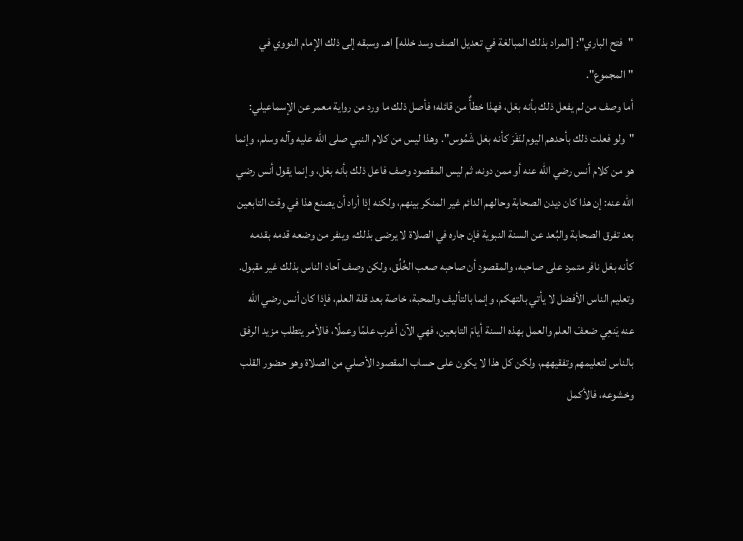"فتح الباري": [المراد بذلك المبالغة في تعديل الصف وسد خلله] اهـ. وسبقه إلى ذلك الإمام النووي في "المجموع".
أما وصف من لم يفعل ذلك بأنه بغل، فهذا خطأٌ من قائله؛ فأصل ذلك ما ورد من رواية معمر عن الإسماعيلي: "ولو فعلت ذلك بأحدهم اليوم لنَفَرَ كأنه بغل شَمُوس". وهذا ليس من كلام النبي صلى الله عليه وآله وسلم، وإنما هو من كلام أنس رضي الله عنه أو ممن دونه، ثم ليس المقصود وصف فاعل ذلك بأنه بغل، وإنما يقول أنس رضي الله عنه: إن هذا كان ديدن الصحابة وحالهم الدائم غير المنكر بينهم، ولكنه إذا أراد أن يصنع هذا في وقت التابعين بعد تفرق الصحابة والبُعد عن السنة النبوية فإن جاره في الصلاة لا يرضى بذلك، وينفر من وضعه قدمه بقدمه كأنه بغل نافر متمرد على صاحبه، والمقصود أن صاحبه صعب الخُلُق، ولكن وصف آحاد الناس بذلك غير مقبول.
وتعليم الناس الأفضل لا يأتي بالتهكم، وإنما بالتأليف والمحبة، خاصة بعد قلة العلم، فإذا كان أنس رضي الله عنه يَنعِي ضعفَ العلم والعمل بهذه السنة أيامَ التابعين، فهي الآن أغرب علمًا وعملًا، فالأمر يتطلب مزيد الرفق بالناس لتعليمهم وتفقيههم، ولكن كل هذا لا يكون على حساب المقصود الأصلي من الصلاة وهو حضور القلب وخشوعه، فالأكمل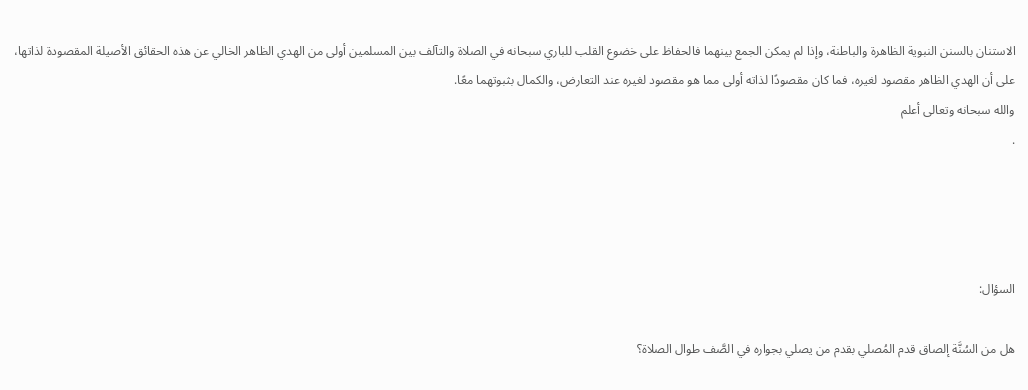الاستنان بالسنن النبوية الظاهرة والباطنة، وإذا لم يمكن الجمع بينهما فالحفاظ على خضوع القلب للباري سبحانه في الصلاة والتآلف بين المسلمين أولى من الهدي الظاهر الخالي عن هذه الحقائق الأصيلة المقصودة لذاتها، على أن الهدي الظاهر مقصود لغيره، فما كان مقصودًا لذاته أولى مما هو مقصود لغيره عند التعارض، والكمال بثبوتهما معًا.
والله سبحانه وتعالى أعلم
.




السؤال:

هل من السُنَّة إلصاق قدم المُصلي بقدم من يصلي بجواره في الصَّف طوال الصلاة؟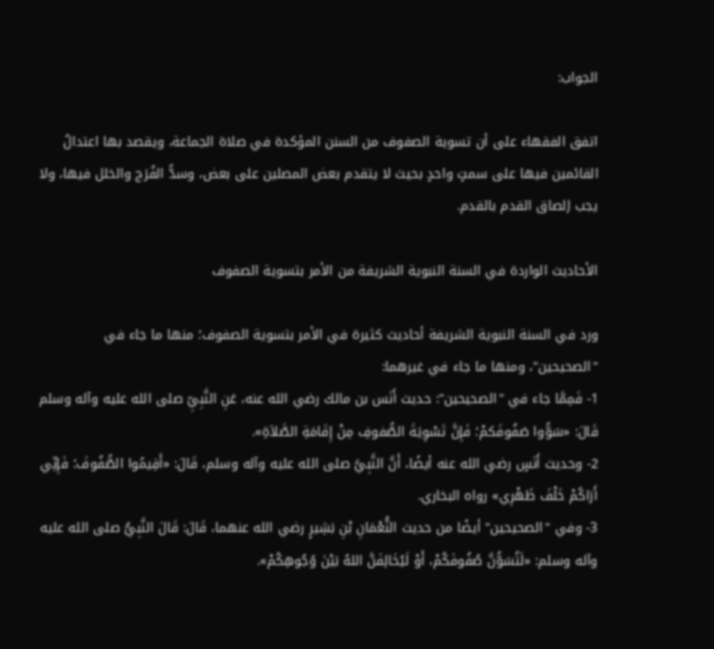الجواب:

اتفق الفقهاء على أن تسوية الصفوف من السنن المؤكدة في صلاة الجماعة، ويقصد بها اعتدالُ القائمين فيها على سمتٍ واحدٍ بحيث لا يتقدم بعض المصلين على بعض، وسدُّ الفُرَج والخلل فيها، ولا يجب إلصاق القدم بالقدم.

الأحاديث الواردة في السنة النبوية الشريفة من الأمر بتسوية الصفوف

ورد في السنة النبوية الشريفة أحاديث كثيرة في الأمر بتسوية الصفوف؛ منها ما جاء في "الصحيحين"، ومنها ما جاء في غيرهما:
1- فَمِمَّا جاء في "الصحيحين": حديث أَنَس بن مالك رضي الله عنه، عَنِ النَّبِيِّ صلى الله عليه وآله وسلم قَالَ: «سَوُّوا صَفُوفَكمْ؛ فَإِنَّ تَسْوِيَةَ الصُّفوفِ مِنْ إِقَامَةِ الصَّلاَةِ».
2- وحديث أَنَسٍ رضي الله عنه أيضًا، أَنَّ النَّبِيَّ صلى الله عليه وآله وسلم، قَالَ: «أَقِيمُوا الصُّفُوفَ؛ فَإِنِّي أَرَاكُمْ خَلْفَ ظَهْرِي» رواه البخاري.
3- وفي "الصحيحين" أيضًا من حديث النُّعْمَانِ بْنِ بَشِيرٍ رضي الله عنهما، قَالَ: قَالَ النَّبِيُّ صلى الله عليه وآله وسلم: «لَتُسَوُّنَّ صُفُوفَكُمْ، أَوْ لَيُخَالِفَنَّ اللهُ بَيْنَ وُجُوهِكُمْ».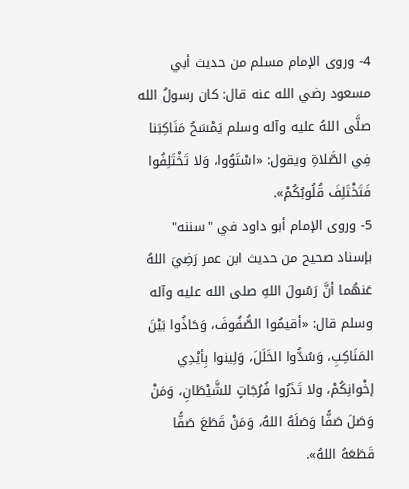4- وروى الإمام مسلم من حديث أبي مسعود رضي الله عنه قال: كان رسولُ الله صلَّى اللهُ عليه وآله وسلم يَمْسَحُ مَنَاكِبَنا فِي الصَّلاةِ ويقول: «اسْتَوُوا، وَلا تَخْتَلِفُوا فَتَخْتَلِفَ قُلُوبُكُمْ».
5- وروى الإمام أبو داود في "سننه" بإسناد صحيح من حديث ابن عمر رَضِيَ اللهُ عَنهُما أنَّ رَسُولَ اللهِ صلى الله عليه وآله وسلم قال: «أقيمُوا الصُّفُوفَ، وَحَاذُوا بَيْنَ المَنَاكِبِ، وَسُدُّوا الخَلَلَ، وَلِينوا بِأيْدِي إخْوانِكُمْ، ولا تَذَرُوا فُرُجَاتٍ للشَّيْطَانِ، وَمَنْ وَصَلَ صَفًّا وَصَلَهُ اللهُ، وَمَنْ قَطَعَ صَفًّا قَطَعَهُ اللهُ».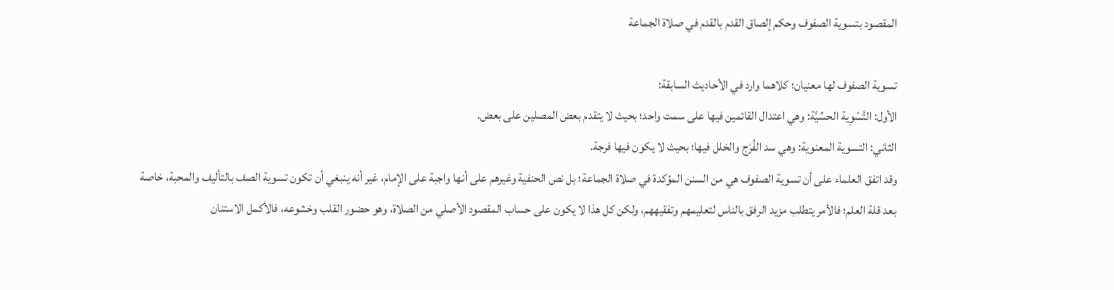المقصود بتسوية الصفوف وحكم إلصاق القدم بالقدم في صلاة الجماعة

تسوية الصفوف لها معنيان؛ كلاهما وارد في الأحاديث السابقة:
الأول: التَّسْوِية الحسِّيَّة: وهي اعتدال القائمين فيها على سمت واحد؛ بحيث لا يتقدم بعض المصلين على بعض.
الثاني: التسوية المعنوية: وهي سد الفُرَج والخلل فيها؛ بحيث لا يكون فيها فرجة.
وقد اتفق العلماء على أن تسوية الصفوف هي من السنن المؤكدة في صلاة الجماعة؛ بل نص الحنفية وغيرهم على أنها واجبة على الإمام، غير أنه ينبغي أن تكون تسوية الصف بالتأليف والمحبة، خاصة بعد قلة العلم؛ فالأمر يتطلب مزيد الرفق بالناس لتعليمهم وتفقيههم، ولكن كل هذا لا يكون على حساب المقصود الأصلي من الصلاة، وهو حضور القلب وخشوعه، فالأكمل الاستنان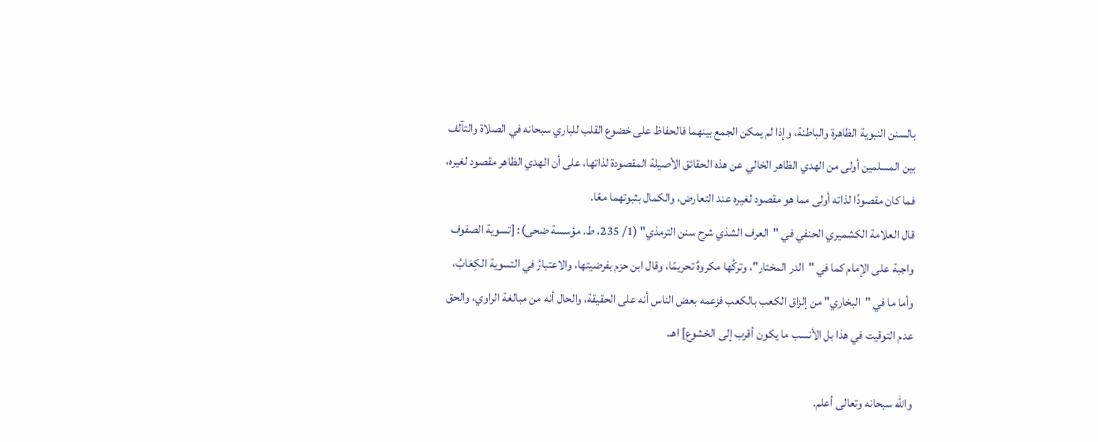بالسنن النبوية الظاهرة والباطنة، وإذا لم يمكن الجمع بينهما فالحفاظ على خضوع القلب للباري سبحانه في الصلاة والتآلف بين المسلمين أولى من الهدي الظاهر الخالي عن هذه الحقائق الأصيلة المقصودة لذاتها، على أن الهدي الظاهر مقصود لغيره، فما كان مقصودًا لذاته أولى مما هو مقصود لغيره عند التعارض، والكمال بثبوتهما معًا.
قال العلامة الكشميري الحنفي في "العرف الشذي شرح سنن الترمذي" (1/ 235، ط. مؤسسة ضحى): [تسوية الصفوف واجبة على الإمام كما في "الدر المختار"، وتركُها مكروهٌ تحريمًا، وقال ابن حزم بفرضيتها، والاعتبارُ في التسوية الكِعَابُ، وأما ما في "البخاري" من إلزاق الكعب بالكعب فزعمه بعض الناس أنه على الحقيقة، والحال أنه من مبالغة الراوي، والحق عدم التوقيت في هذا بل الأنسب ما يكون أقرب إلى الخشوع] اهـ.

والله سبحانه وتعالى أعلم.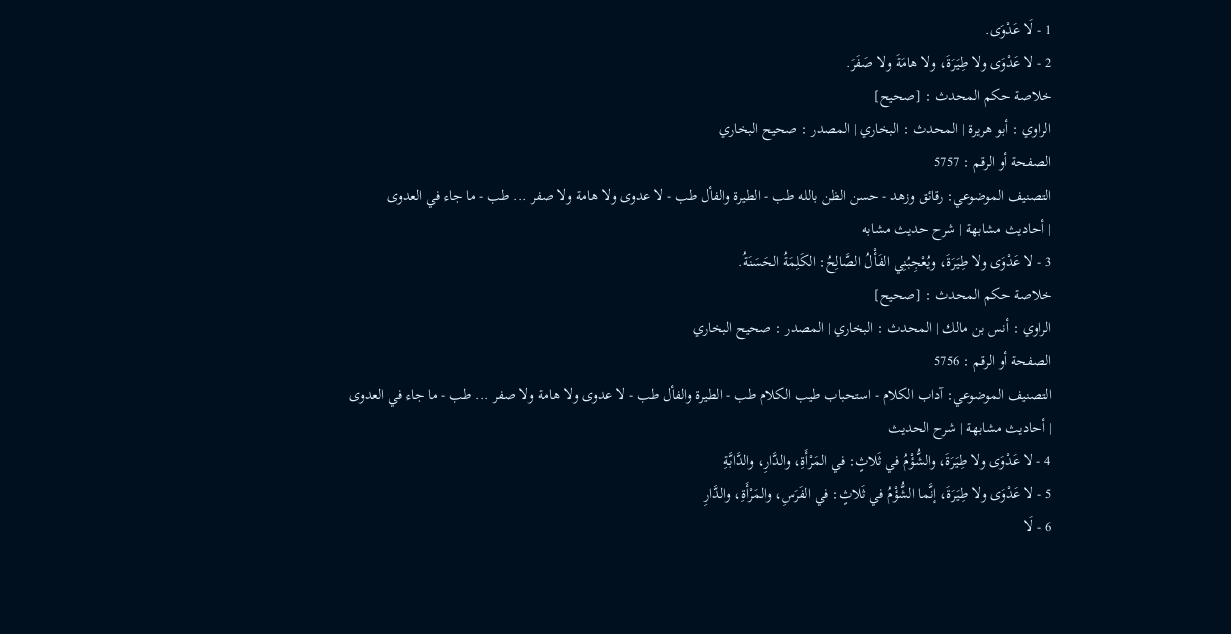1 - لَا عَدْوَى.
2 - لا عَدْوَى ولا طِيَرَةَ، ولا هامَةَ ولا صَفَرَ.
خلاصة حكم المحدث : [صحيح]
الراوي : أبو هريرة | المحدث : البخاري | المصدر : صحيح البخاري
الصفحة أو الرقم : 5757
التصنيف الموضوعي: رقائق وزهد - حسن الظن بالله طب - الطيرة والفأل طب - لا عدوى ولا هامة ولا صفر ... طب - ما جاء في العدوى
| أحاديث مشابهة | شرح حديث مشابه
3 - لا عَدْوَى ولا طِيَرَةَ، ويُعْجِبُنِي الفَأْلُ الصَّالِحُ: الكَلِمَةُ الحَسَنَةُ.
خلاصة حكم المحدث : [صحيح]
الراوي : أنس بن مالك | المحدث : البخاري | المصدر : صحيح البخاري
الصفحة أو الرقم : 5756
التصنيف الموضوعي: آداب الكلام - استحباب طيب الكلام طب - الطيرة والفأل طب - لا عدوى ولا هامة ولا صفر ... طب - ما جاء في العدوى
| أحاديث مشابهة | شرح الحديث
4 - لا عَدْوَى ولا طِيَرَةَ، والشُّؤْمُ في ثَلاثٍ: في المَرْأَةِ، والدَّارِ، والدَّابَّةِ
5 - لا عَدْوَى ولا طِيَرَةَ، إنَّما الشُّؤْمُ في ثَلاثٍ: في الفَرَسِ، والمَرْأَةِ، والدَّارِ
6 - لَا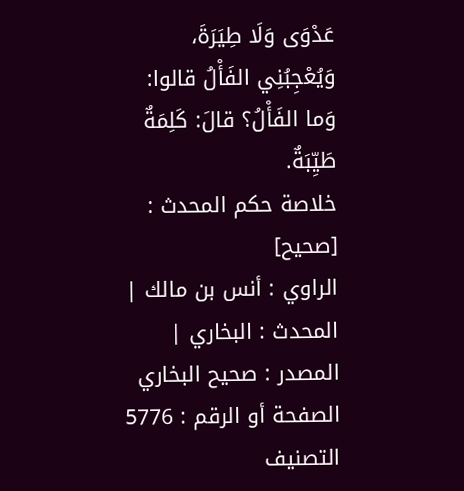عَدْوَى وَلَا طِيَرَةَ، وَيُعْجِبُنِي الفَأْلُ قالوا: وَما الفَأْلُ؟ قالَ: كَلِمَةٌ طَيِّبَةٌ.
خلاصة حكم المحدث : [صحيح]
الراوي : أنس بن مالك | المحدث : البخاري | المصدر : صحيح البخاري
الصفحة أو الرقم : 5776
التصنيف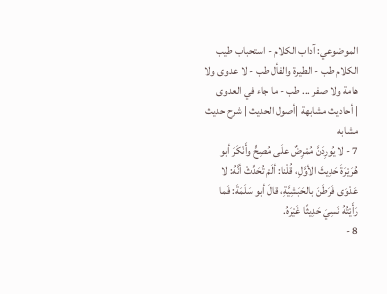الموضوعي: آداب الكلام - استحباب طيب الكلام طب - الطيرة والفأل طب - لا عدوى ولا هامة ولا صفر ... طب - ما جاء في العدوى
| أحاديث مشابهة |أصول الحديث | شرح حديث مشابه
7 - لا يُورِدَنَّ مُمْرِضٌ علَى مُصِحٍّ وأَنْكَرَ أبو هُرَيْرَةَ حَدِيثَ الأوَّلِ، قُلْنا: ألَمْ تُحَدِّثْ أنَّهُ: لا عَدْوَى فَرَطَنَ بالحَبَشِيَّةِ، قالَ أبو سَلَمَةَ: فَما رَأَيْتُهُ نَسِيَ حَدِيثًا غَيْرَهُ.
8 -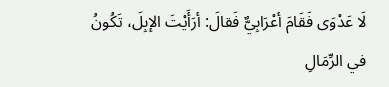لَا عَدْوَى فَقَامَ أعْرَابِيٌّ فَقالَ: أرَأَيْتَ الإبِلَ، تَكُونُ في الرِّمَالِ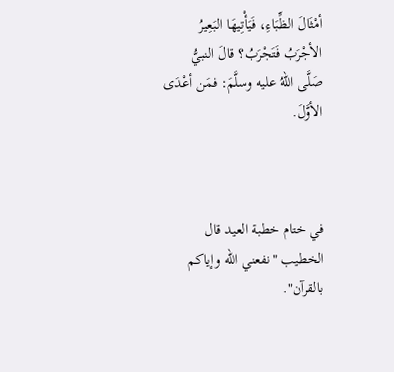أمْثَالَ الظِّبَاءِ، فَيَأْتِيهَا البَعِيرُ الأجْرَبُ فَتَجْرَبُ؟ قالَ النبيُّ صَلَّى اللهُ عليه وسلَّمَ: فمَن أعْدَى الأوَّلَ.



في ختام خطبة العيد قال الخطيب "نفعني الله وإياكم بالقرآن".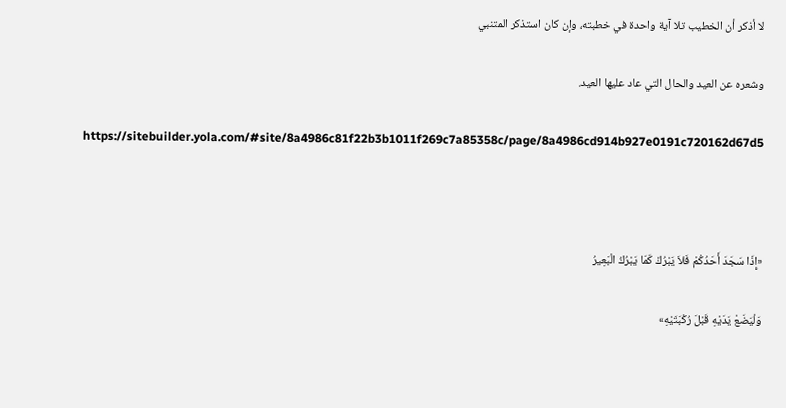لا أذكر أن الخطيب تلا آية واحدة في خطبته، وإن كان استذكر المتنبي

وشعره عن العيد والحال التي عاد عليها العيد.

https://sitebuilder.yola.com/#site/8a4986c81f22b3b1011f269c7a85358c/page/8a4986cd914b927e0191c720162d67d5



«إِذَا سَجَدَ أَحَدُكُمْ فَلاَ يَبْرُكْ كَمَا يَبْرُكُ الْبَعِيرُ

وَلْيَضَعْ يَدَيْهِ قَبْلَ رُكْبَتَيْهِ»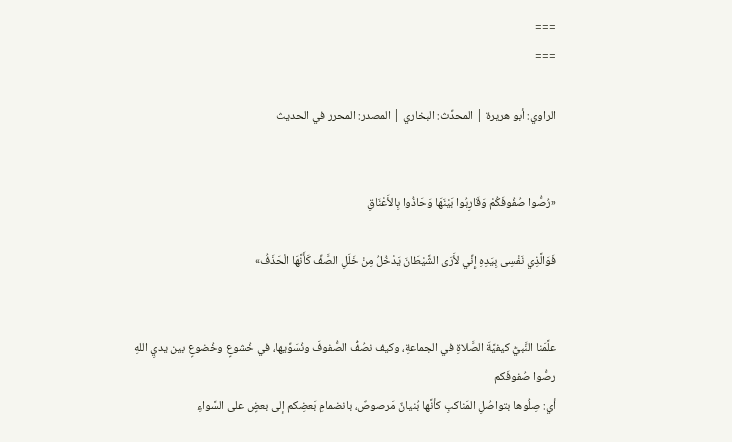===
===

الراوي: أبو هريرة | المحدِّث: البخاري | المصدر: المحرر في الحديث


«رُصُّوا صُفُوفَكُمْ وَقَارِبُوا بَيْنَهَا وَحَاذُوا بِالأَعْنَاقِ

فَوَالَّذِي نَفْسِى بِيَدِهِ إِنِّي لأَرَى الشَّيْطَانَ يَدْخُلُ مِنْ خَلَلِ الصَّفِّ كَأَنَّهَا الْحَذَفُ»


علَّمَنا النَّبيُّ كيفيَّةَ الصَّلاةِ في الجماعةِ، وكيف نصُفُّ الصُّفوفَ ونُسَوِّيها، في خُشوعٍ وخُضوعٍ بين يديِ اللهِ
رصُّوا صُفوفَكم
أي: صِلُوها بتواصُلِ المَناكبِ كأنَّها بُنيانٌ مَرصوصٌ، بانضمامِ بَعضِكم إلى بعضٍ على السَّواءِ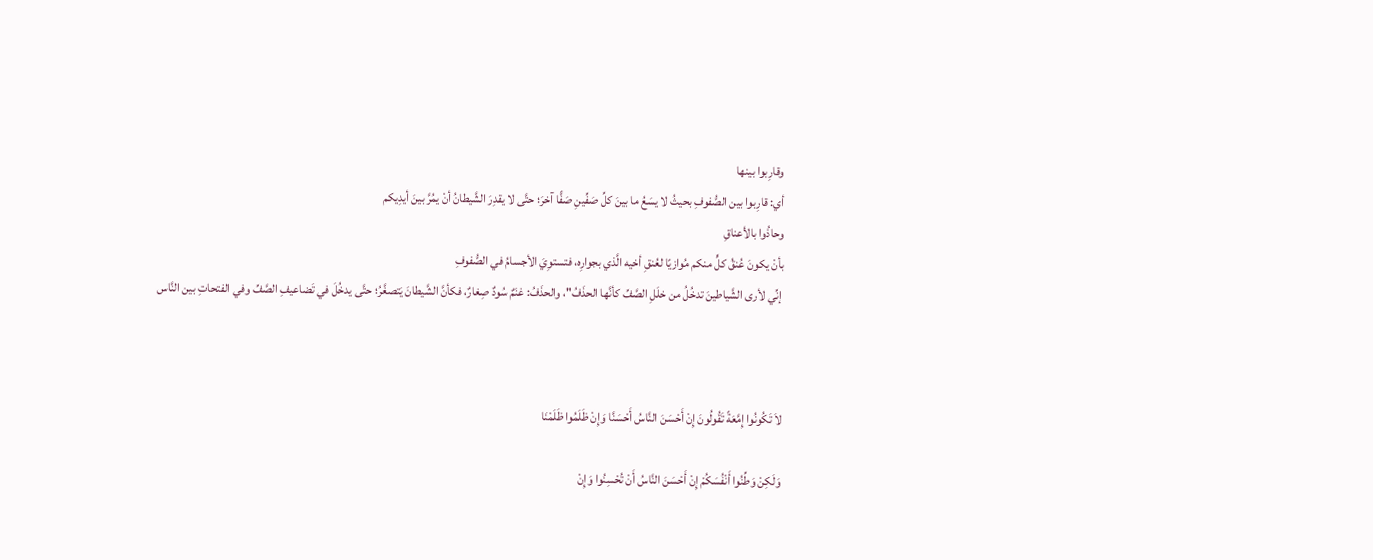وقارِبوا بينها
أي: قارِبوا بين الصُّفوفِ بحيثُ لا يسَعُ ما بينَ كلِّ صَفِّينِ صَفًّا آخرَ؛ حتَّى لا يقدِرَ الشَّيطانُ أنْ يمُرَّ بينَ أيدِيكم
وحاذُوا بالأعناقِ
بأنْ يكونَ عُنقُ كلٍّ منكم مُوازيًا لعُنقِ أخيه الَّذي بجوارِه، فتستوِيَ الأجسامُ في الصُّفوفِ
 إنِّي لأرى الشَّياطينَ تدخُلُ من خلَلِ الصَّفِّ كأنَّها الحذَفُ"، والحذَفُ: غنَمٌ سُودٌ صِغارٌ، فكأنَّ الشَّيطانَ يَتصغَّرُ؛ حتَّى يدخُلَ في تَضاعيفِ الصَّفِّ وفي الفتحاتِ بين النَّاس



لاَ تَكُونُوا إِمَّعَةً تَقُولُونَ إِنْ أَحْسَنَ النَّاسُ أَحْسَنَّا وَإِنْ ظَلَمُوا ظَلَمْنَا

وَلَكِنْ وَطِّنُوا أَنْفُسَكُمْ إِنْ أَحْسَنَ النَّاسُ أَنْ تُحْسِنُوا وَإِنْ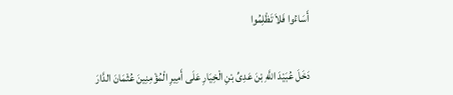أَسَاءُوا فَلاَ تَظْلِمُوا


دَخَلَ عُبَيْدَ اللَّهِ بْنَ عَدِىِّ بْنِ الْخِيَارِ عَلَى أَمِيرِ الْمُؤْمِنِينَ عُثْمَانَ الدَّارَ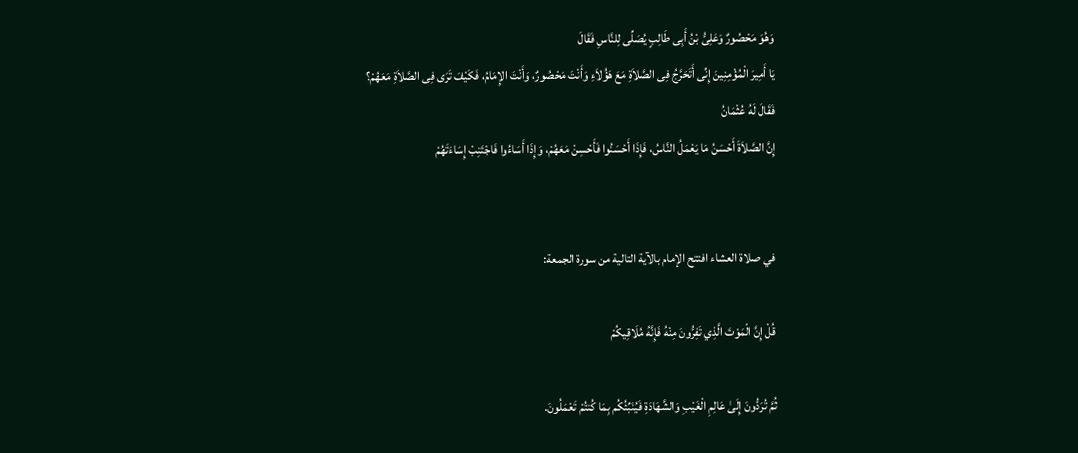وَهُوَ مَحْصُورٌ وَعَلِىُّ بْنُ أَبِى طَالِبٍ يُصَلِّى لِلنَّاسِ فَقَالَ
يَا أَمِيرَ الْمُؤْمِنِينَ إِنِّى أَتَحَرَّجُ فِى الصَّلاَةِ مَعَ هَؤُلاَءِ وَأَنْتَ مَحْصُورٌ، وَأَنْتَ الإِمَامُ، فَكَيْفَ تَرَى فِى الصَّلاَةِ مَعَهُمْ؟
فَقَالَ لَهُ عُثْمَانُ
إِنَّ الصَّلاَةَ أَحْسَنُ مَا يَعْمَلُ النَّاسُ، فَإِذَا أَحْسَنُوا فَأَحْسِنْ مَعَهُمْ، وَإِذَا أَسَاءُوا فَاجْتَنِبْ إِسَاءَتَهُمْ


في صلاة العشاء افتتح الإمام بالآية التالية من سورة الجمعة:

قُلْ إِنَّ الْمَوْتَ الَّذِي تَفِرُّونَ مِنْهُ فَإِنَّهُ مُلَاقِيكُمْ

ثُمَّ تُرَدُّونَ إِلَىٰ عَالِمِ الْغَيْبِ وَالشَّهَادَةِ فَيُنَبِّئُكُم بِمَا كُنتُمْ تَعْمَلُونَ.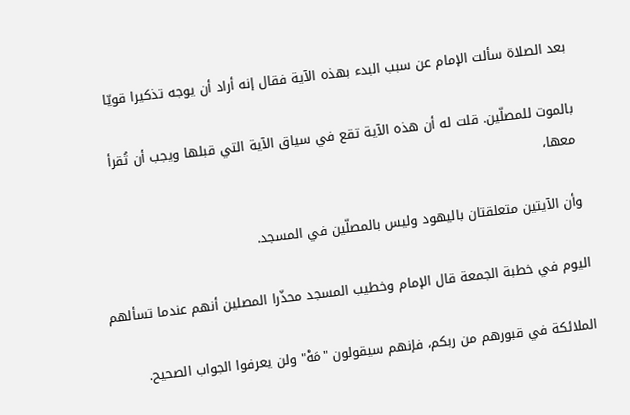بعد الصلاة سألت الإمام عن سبب البدء بهذه الآية فقال إنه أراد أن يوجه تذكيرا قويّا

بالموت للمصلّين. قلت له أن هذه الآية تقع في سياق الآية التي قبلها ويجب أن تُقرأ معها،

وأن الآيتين متعلقتان باليهود وليس بالمصلّين في المسجد.

اليوم في خطبة الجمعة قال الإمام وخطيب المسجد محذّرا المصلين أنهم عندما تسألهم

الملائكة في قبورهم من ربكم، فإنهم سيقولون "مَهْ" ولن يعرفوا الجواب الصحيح.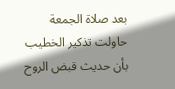بعد صلاة الجمعة حاولت تذكير الخطيب بأن حديث قبض الروح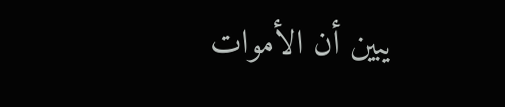يبين أن الأموات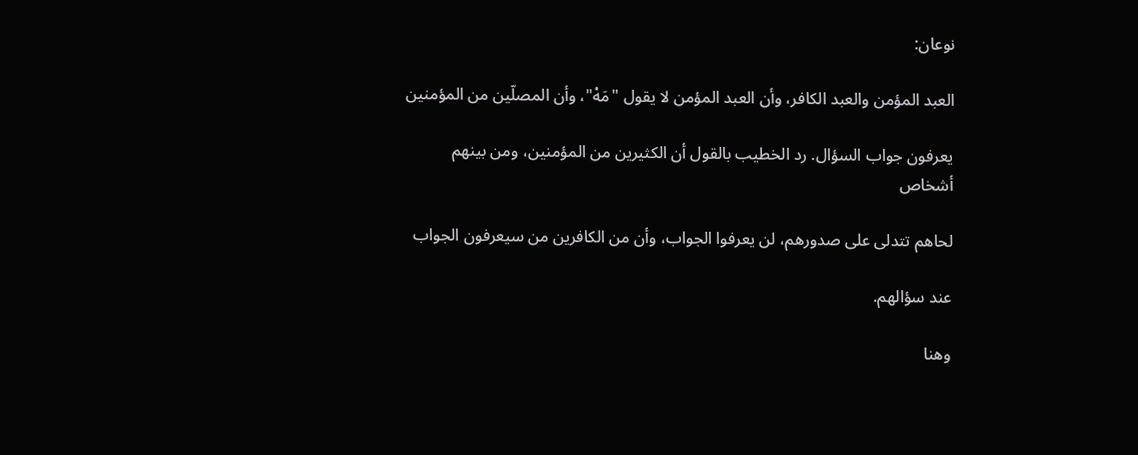نوعان:

العبد المؤمن والعبد الكافر، وأن العبد المؤمن لا يقول "مَهْ"، وأن المصلّين من المؤمنين

يعرفون جواب السؤال. رد الخطيب بالقول أن الكثيرين من المؤمنين، ومن بينهم أشخاص

لحاهم تتدلى على صدورهم، لن يعرفوا الجواب، وأن من الكافرين من سيعرفون الجواب

عند سؤالهم.

وهنا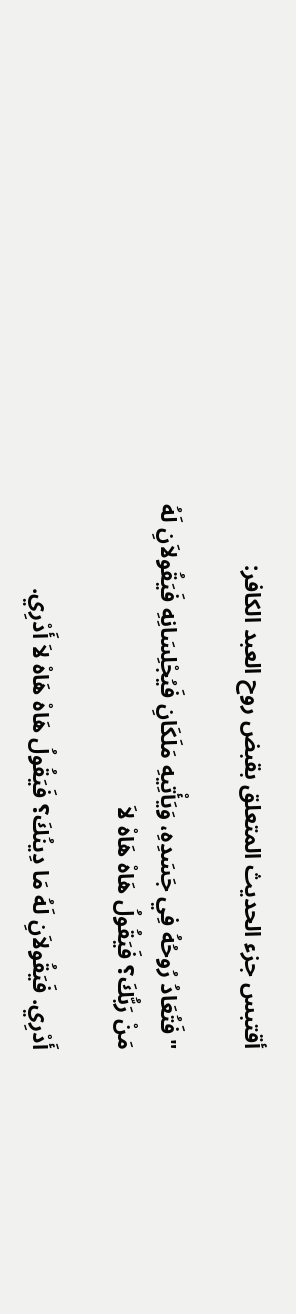أقتبس جزء الحديث المتعلق بقبض روح العبد الكافر:

"فَتُعَادُ رُوحُهُ فِي جَسَدِهِ، وَيَأْتِيهِ مَلَكَانِ فَيُجْلِسَانِهِ فَيَقُولاَنِ لَهُ مَنْ رَبُّكَ؟ فَيَقُولُ هَاهْ هَاهْ لاَ

أَدْرِي. فَيَقُولاَنِ لَهُ مَا دِينُكَ؟ فَيَقُولُ هَاهْ هَاهْ لاَ أَدْرِي.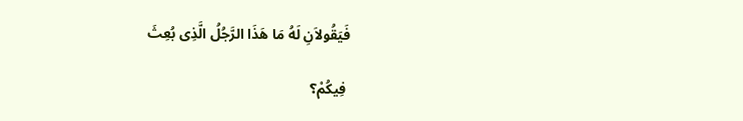فَيَقُولاَنِ لَهُ مَا هَذَا الرَّجُلُ الَّذِى بُعِثَ

 فِيكُمْ؟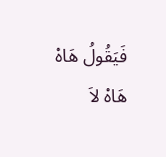فَيَقُولُ هَاهْ هَاهْ لاَ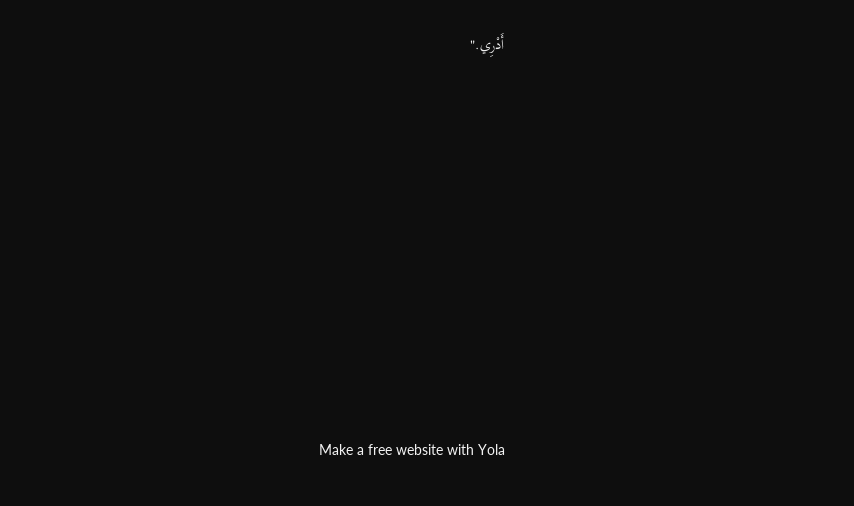أَدْرِي."









Make a free website with Yola